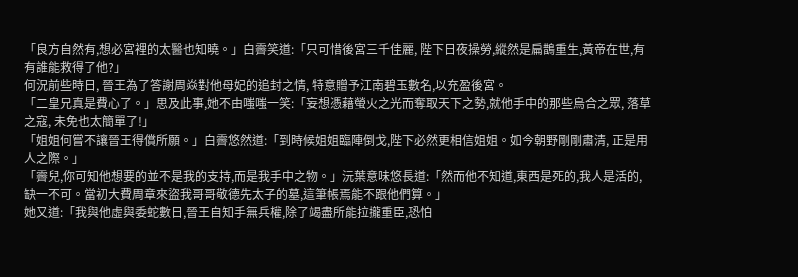「良方自然有,想必宮裡的太醫也知曉。」白霽笑道:「只可惜後宮三千佳麗, 陛下日夜操勞,縱然是扁鵲重生,黃帝在世,有有誰能救得了他?」
何況前些時日, 晉王為了答謝周焱對他母妃的追封之情, 特意贈予江南碧玉數名,以充盈後宮。
「二皇兄真是費心了。」思及此事,她不由嗤嗤一笑:「妄想憑藉螢火之光而奪取天下之勢,就他手中的那些烏合之眾, 落草之寇, 未免也太簡單了!」
「姐姐何嘗不讓晉王得償所願。」白霽悠然道:「到時候姐姐臨陣倒戈,陛下必然更相信姐姐。如今朝野剛剛肅清, 正是用人之際。」
「霽兒,你可知他想要的並不是我的支持,而是我手中之物。」沅葉意味悠長道:「然而他不知道,東西是死的,我人是活的,缺一不可。當初大費周章來盜我哥哥敬德先太子的墓,這筆帳焉能不跟他們算。」
她又道:「我與他虛與委蛇數日,晉王自知手無兵權,除了竭盡所能拉攏重臣,恐怕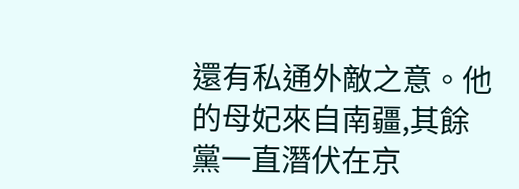還有私通外敵之意。他的母妃來自南疆,其餘黨一直潛伏在京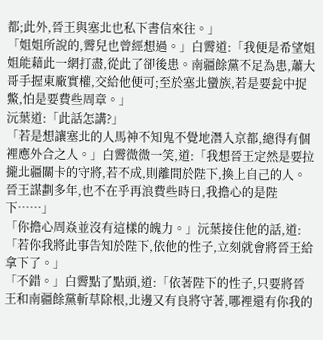都;此外,晉王與塞北也私下書信來往。」
「姐姐所說的,霽兒也曾經想過。」白霽道:「我便是希望姐姐能藉此一網打盡,從此了卻後患。南疆餘黨不足為患,蕭大哥手握東廠實權,交給他便可;至於塞北蠻族,若是要瓮中捉鱉,怕是要費些周章。」
沅葉道:「此話怎講?」
「若是想讓塞北的人馬神不知鬼不覺地潛入京都,總得有個裡應外合之人。」白霽微微一笑,道:「我想晉王定然是要拉攏北疆關卡的守將,若不成,則離間於陛下,換上自己的人。晉王謀劃多年,也不在乎再浪費些時日,我擔心的是陛下……」
「你擔心周焱並沒有這樣的魄力。」沅葉接住他的話,道:「若你我將此事告知於陛下,依他的性子,立刻就會將晉王給拿下了。」
「不錯。」白霽點了點頭,道:「依著陛下的性子,只要將晉王和南疆餘黨斬草除根,北邊又有良將守著,哪裡還有你我的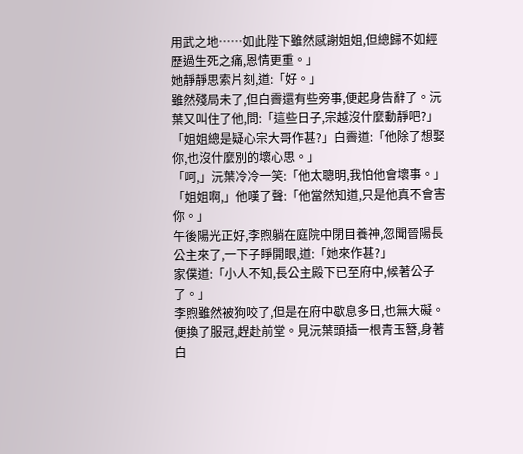用武之地……如此陛下雖然感謝姐姐,但總歸不如經歷過生死之痛,恩情更重。」
她靜靜思索片刻,道:「好。」
雖然殘局未了,但白霽還有些旁事,便起身告辭了。沅葉又叫住了他,問:「這些日子,宗越沒什麼動靜吧?」
「姐姐總是疑心宗大哥作甚?」白霽道:「他除了想娶你,也沒什麼別的壞心思。」
「呵,」沅葉冷冷一笑:「他太聰明,我怕他會壞事。」
「姐姐啊,」他嘆了聲:「他當然知道,只是他真不會害你。」
午後陽光正好,李煦躺在庭院中閉目養神,忽聞晉陽長公主來了,一下子睜開眼,道:「她來作甚?」
家僕道:「小人不知,長公主殿下已至府中,候著公子了。」
李煦雖然被狗咬了,但是在府中歇息多日,也無大礙。便換了服冠,趕赴前堂。見沅葉頭插一根青玉簪,身著白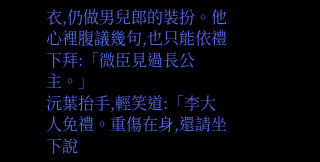衣,仍做男兒郎的裝扮。他心裡腹議幾句,也只能依禮下拜:「微臣見過長公主。」
沅葉抬手,輕笑道:「李大人免禮。重傷在身,還請坐下說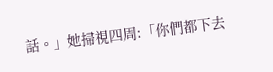話。」她掃視四周:「你們都下去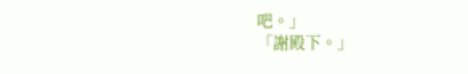吧。」
「謝殿下。」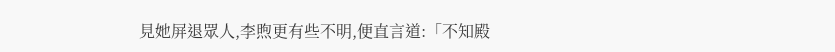見她屏退眾人,李煦更有些不明,便直言道:「不知殿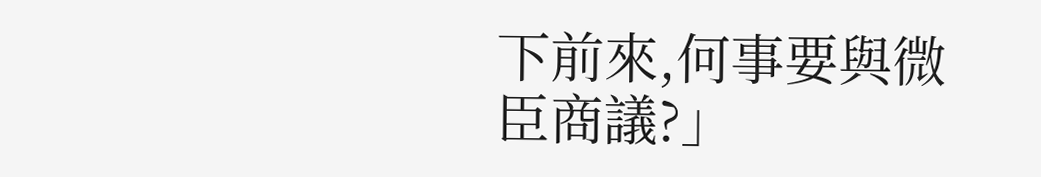下前來,何事要與微臣商議?」